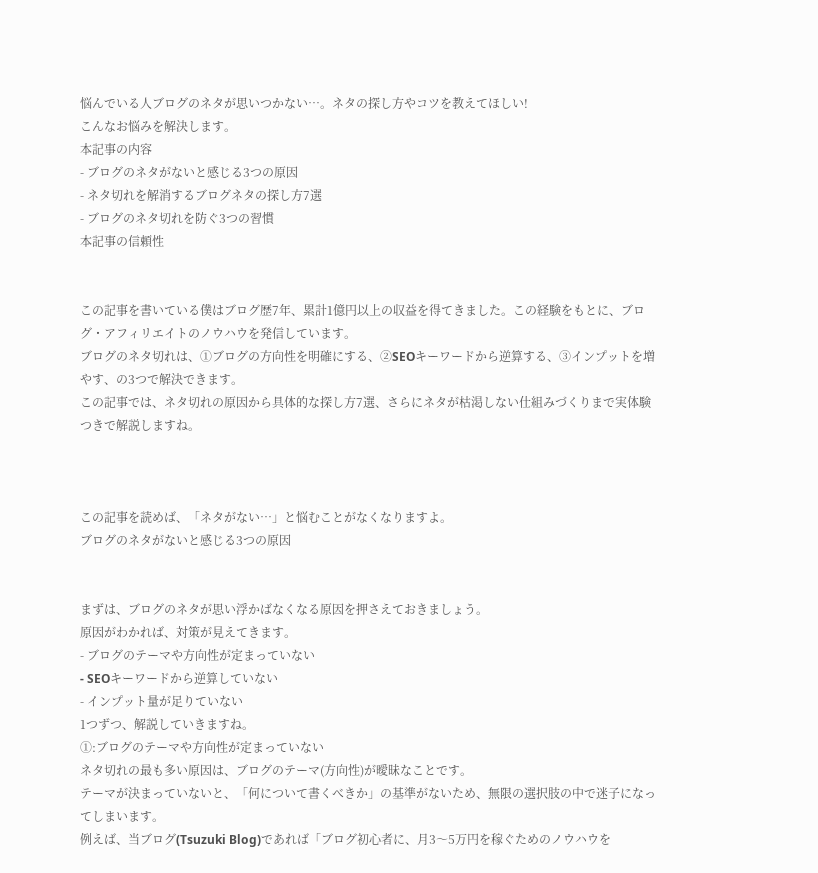悩んでいる人ブログのネタが思いつかない…。ネタの探し方やコツを教えてほしい!
こんなお悩みを解決します。
本記事の内容
- ブログのネタがないと感じる3つの原因
- ネタ切れを解消するブログネタの探し方7選
- ブログのネタ切れを防ぐ3つの習慣
本記事の信頼性


この記事を書いている僕はブログ歴7年、累計1億円以上の収益を得てきました。この経験をもとに、ブログ・アフィリエイトのノウハウを発信しています。
ブログのネタ切れは、①ブログの方向性を明確にする、②SEOキーワードから逆算する、③インプットを増やす、の3つで解決できます。
この記事では、ネタ切れの原因から具体的な探し方7選、さらにネタが枯渇しない仕組みづくりまで実体験つきで解説しますね。



この記事を読めば、「ネタがない…」と悩むことがなくなりますよ。
ブログのネタがないと感じる3つの原因


まずは、ブログのネタが思い浮かばなくなる原因を押さえておきましょう。
原因がわかれば、対策が見えてきます。
- ブログのテーマや方向性が定まっていない
- SEOキーワードから逆算していない
- インプット量が足りていない
1つずつ、解説していきますね。
①:ブログのテーマや方向性が定まっていない
ネタ切れの最も多い原因は、ブログのテーマ(方向性)が曖昧なことです。
テーマが決まっていないと、「何について書くべきか」の基準がないため、無限の選択肢の中で迷子になってしまいます。
例えば、当ブログ(Tsuzuki Blog)であれば「ブログ初心者に、月3〜5万円を稼ぐためのノウハウを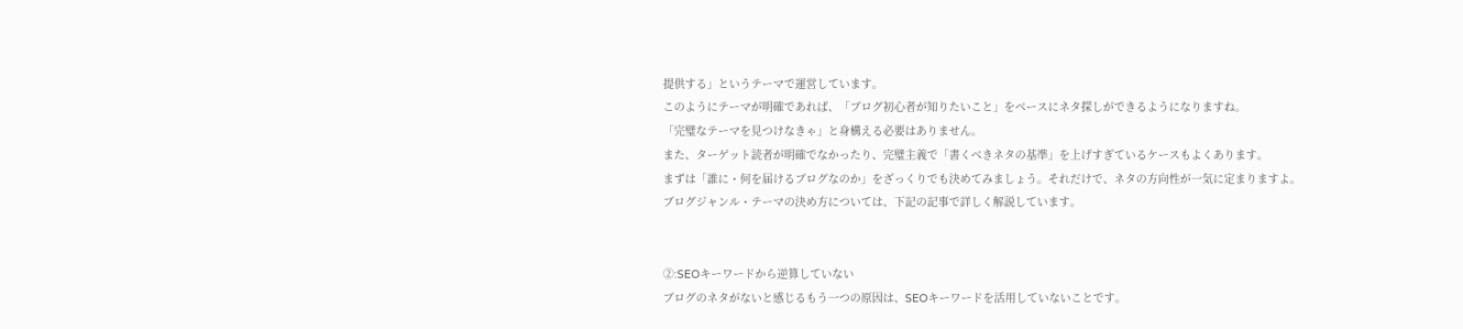提供する」というテーマで運営しています。
このようにテーマが明確であれば、「ブログ初心者が知りたいこと」をベースにネタ探しができるようになりますね。
「完璧なテーマを見つけなきゃ」と身構える必要はありません。
また、ターゲット読者が明確でなかったり、完璧主義で「書くべきネタの基準」を上げすぎているケースもよくあります。
まずは「誰に・何を届けるブログなのか」をざっくりでも決めてみましょう。それだけで、ネタの方向性が一気に定まりますよ。
ブログジャンル・テーマの決め方については、下記の記事で詳しく解説しています。


②:SEOキーワードから逆算していない
ブログのネタがないと感じるもう一つの原因は、SEOキーワードを活用していないことです。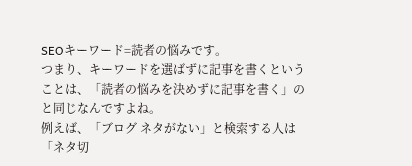SEOキーワード=読者の悩みです。
つまり、キーワードを選ばずに記事を書くということは、「読者の悩みを決めずに記事を書く」のと同じなんですよね。
例えば、「ブログ ネタがない」と検索する人は「ネタ切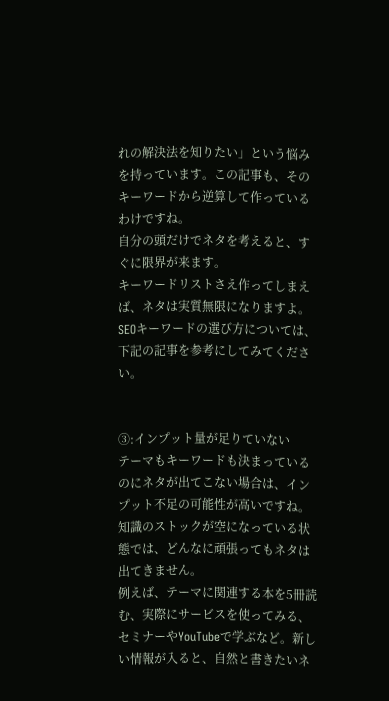れの解決法を知りたい」という悩みを持っています。この記事も、そのキーワードから逆算して作っているわけですね。
自分の頭だけでネタを考えると、すぐに限界が来ます。
キーワードリストさえ作ってしまえば、ネタは実質無限になりますよ。
SEOキーワードの選び方については、下記の記事を参考にしてみてください。


③:インプット量が足りていない
テーマもキーワードも決まっているのにネタが出てこない場合は、インプット不足の可能性が高いですね。
知識のストックが空になっている状態では、どんなに頑張ってもネタは出てきません。
例えば、テーマに関連する本を5冊読む、実際にサービスを使ってみる、セミナーやYouTubeで学ぶなど。新しい情報が入ると、自然と書きたいネ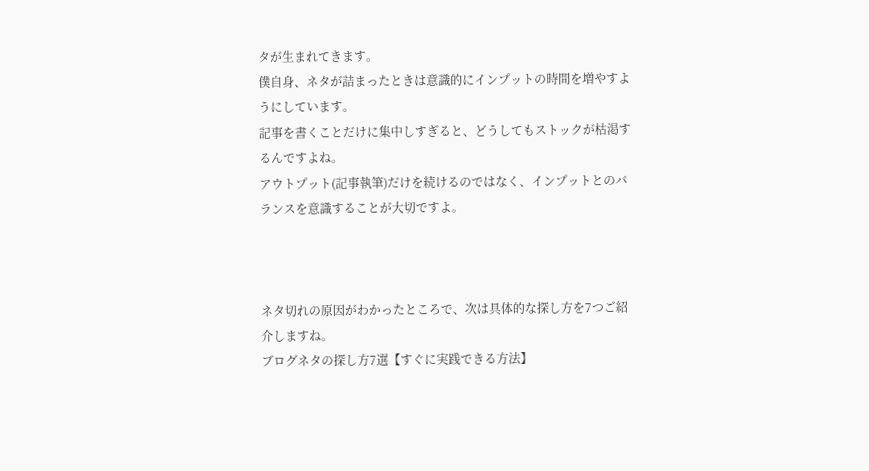タが生まれてきます。
僕自身、ネタが詰まったときは意識的にインプットの時間を増やすようにしています。
記事を書くことだけに集中しすぎると、どうしてもストックが枯渇するんですよね。
アウトプット(記事執筆)だけを続けるのではなく、インプットとのバランスを意識することが大切ですよ。



ネタ切れの原因がわかったところで、次は具体的な探し方を7つご紹介しますね。
ブログネタの探し方7選【すぐに実践できる方法】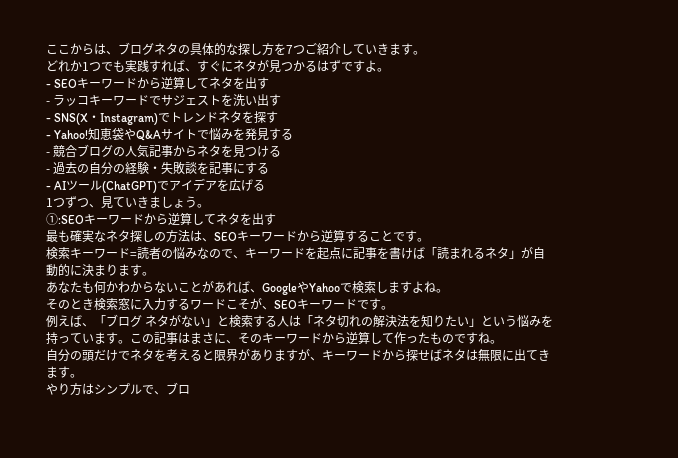ここからは、ブログネタの具体的な探し方を7つご紹介していきます。
どれか1つでも実践すれば、すぐにネタが見つかるはずですよ。
- SEOキーワードから逆算してネタを出す
- ラッコキーワードでサジェストを洗い出す
- SNS(X・Instagram)でトレンドネタを探す
- Yahoo!知恵袋やQ&Aサイトで悩みを発見する
- 競合ブログの人気記事からネタを見つける
- 過去の自分の経験・失敗談を記事にする
- AIツール(ChatGPT)でアイデアを広げる
1つずつ、見ていきましょう。
①:SEOキーワードから逆算してネタを出す
最も確実なネタ探しの方法は、SEOキーワードから逆算することです。
検索キーワード=読者の悩みなので、キーワードを起点に記事を書けば「読まれるネタ」が自動的に決まります。
あなたも何かわからないことがあれば、GoogleやYahooで検索しますよね。
そのとき検索窓に入力するワードこそが、SEOキーワードです。
例えば、「ブログ ネタがない」と検索する人は「ネタ切れの解決法を知りたい」という悩みを持っています。この記事はまさに、そのキーワードから逆算して作ったものですね。
自分の頭だけでネタを考えると限界がありますが、キーワードから探せばネタは無限に出てきます。
やり方はシンプルで、ブロ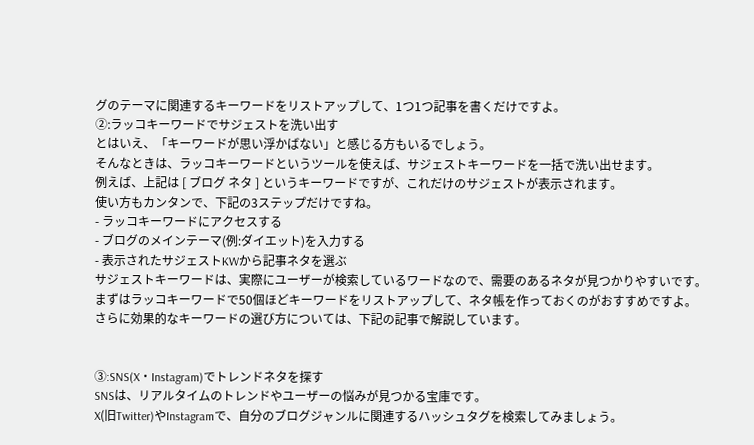グのテーマに関連するキーワードをリストアップして、1つ1つ記事を書くだけですよ。
②:ラッコキーワードでサジェストを洗い出す
とはいえ、「キーワードが思い浮かばない」と感じる方もいるでしょう。
そんなときは、ラッコキーワードというツールを使えば、サジェストキーワードを一括で洗い出せます。
例えば、上記は [ ブログ ネタ ] というキーワードですが、これだけのサジェストが表示されます。
使い方もカンタンで、下記の3ステップだけですね。
- ラッコキーワードにアクセスする
- ブログのメインテーマ(例:ダイエット)を入力する
- 表示されたサジェストKWから記事ネタを選ぶ
サジェストキーワードは、実際にユーザーが検索しているワードなので、需要のあるネタが見つかりやすいです。
まずはラッコキーワードで50個ほどキーワードをリストアップして、ネタ帳を作っておくのがおすすめですよ。
さらに効果的なキーワードの選び方については、下記の記事で解説しています。


③:SNS(X・Instagram)でトレンドネタを探す
SNSは、リアルタイムのトレンドやユーザーの悩みが見つかる宝庫です。
X(旧Twitter)やInstagramで、自分のブログジャンルに関連するハッシュタグを検索してみましょう。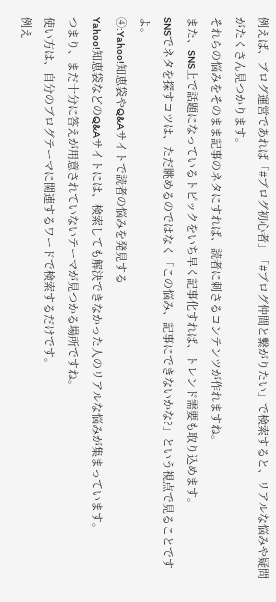例えば、ブログ運営であれば「#ブログ初心者」「#ブログ仲間と繋がりたい」で検索すると、リアルな悩みや疑問がたくさん見つかります。
それらの悩みをそのまま記事のネタにすれば、読者に刺さるコンテンツが作れますね。
また、SNS上で話題になっているトピックをいち早く記事化すれば、トレンド需要も取り込めます。
SNSでネタを探すコツは、ただ眺めるのではなく「この悩み、記事にできないかな?」という視点で見ることですよ。
④:Yahoo!知恵袋やQ&Aサイトで読者の悩みを発見する
Yahoo!知恵袋などのQ&Aサイトには、検索しても解決できなかった人のリアルな悩みが集まっています。
つまり、まだ十分に答えが用意されていないテーマが見つかる場所ですね。
使い方は、自分のブログテーマに関連するワードで検索するだけです。
例え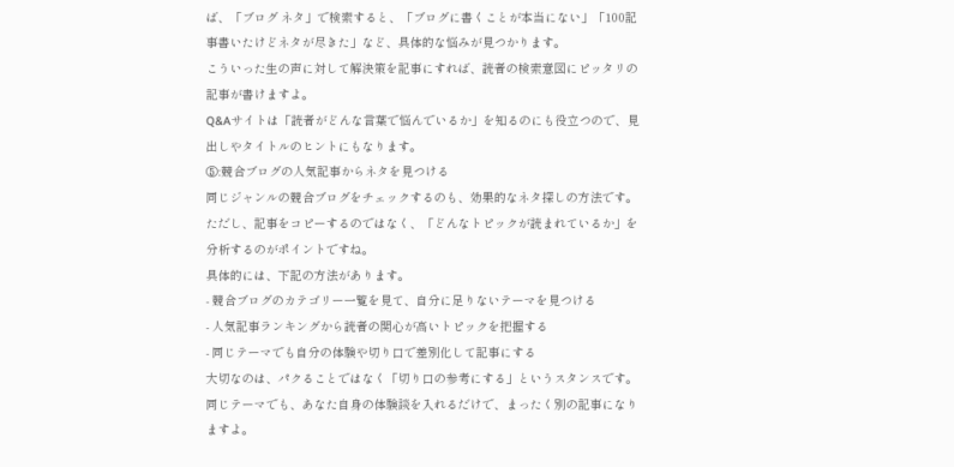ば、「ブログ ネタ」で検索すると、「ブログに書くことが本当にない」「100記事書いたけどネタが尽きた」など、具体的な悩みが見つかります。
こういった生の声に対して解決策を記事にすれば、読者の検索意図にピッタリの記事が書けますよ。
Q&Aサイトは「読者がどんな言葉で悩んでいるか」を知るのにも役立つので、見出しやタイトルのヒントにもなります。
⑤:競合ブログの人気記事からネタを見つける
同じジャンルの競合ブログをチェックするのも、効果的なネタ探しの方法です。
ただし、記事をコピーするのではなく、「どんなトピックが読まれているか」を分析するのがポイントですね。
具体的には、下記の方法があります。
- 競合ブログのカテゴリー一覧を見て、自分に足りないテーマを見つける
- 人気記事ランキングから読者の関心が高いトピックを把握する
- 同じテーマでも自分の体験や切り口で差別化して記事にする
大切なのは、パクることではなく「切り口の参考にする」というスタンスです。
同じテーマでも、あなた自身の体験談を入れるだけで、まったく別の記事になりますよ。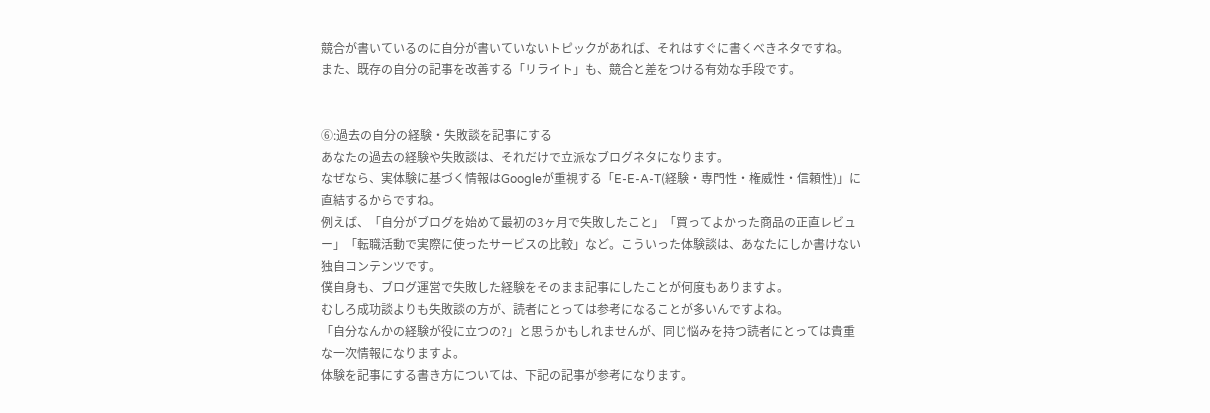競合が書いているのに自分が書いていないトピックがあれば、それはすぐに書くべきネタですね。
また、既存の自分の記事を改善する「リライト」も、競合と差をつける有効な手段です。


⑥:過去の自分の経験・失敗談を記事にする
あなたの過去の経験や失敗談は、それだけで立派なブログネタになります。
なぜなら、実体験に基づく情報はGoogleが重視する「E-E-A-T(経験・専門性・権威性・信頼性)」に直結するからですね。
例えば、「自分がブログを始めて最初の3ヶ月で失敗したこと」「買ってよかった商品の正直レビュー」「転職活動で実際に使ったサービスの比較」など。こういった体験談は、あなたにしか書けない独自コンテンツです。
僕自身も、ブログ運営で失敗した経験をそのまま記事にしたことが何度もありますよ。
むしろ成功談よりも失敗談の方が、読者にとっては参考になることが多いんですよね。
「自分なんかの経験が役に立つの?」と思うかもしれませんが、同じ悩みを持つ読者にとっては貴重な一次情報になりますよ。
体験を記事にする書き方については、下記の記事が参考になります。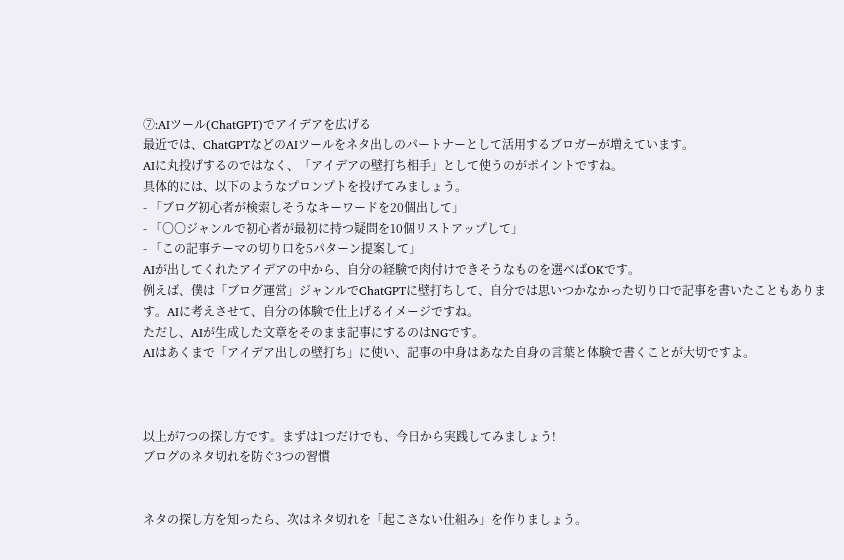⑦:AIツール(ChatGPT)でアイデアを広げる
最近では、ChatGPTなどのAIツールをネタ出しのパートナーとして活用するブロガーが増えています。
AIに丸投げするのではなく、「アイデアの壁打ち相手」として使うのがポイントですね。
具体的には、以下のようなプロンプトを投げてみましょう。
- 「ブログ初心者が検索しそうなキーワードを20個出して」
- 「〇〇ジャンルで初心者が最初に持つ疑問を10個リストアップして」
- 「この記事テーマの切り口を5パターン提案して」
AIが出してくれたアイデアの中から、自分の経験で肉付けできそうなものを選べばOKです。
例えば、僕は「ブログ運営」ジャンルでChatGPTに壁打ちして、自分では思いつかなかった切り口で記事を書いたこともあります。AIに考えさせて、自分の体験で仕上げるイメージですね。
ただし、AIが生成した文章をそのまま記事にするのはNGです。
AIはあくまで「アイデア出しの壁打ち」に使い、記事の中身はあなた自身の言葉と体験で書くことが大切ですよ。



以上が7つの探し方です。まずは1つだけでも、今日から実践してみましょう!
ブログのネタ切れを防ぐ3つの習慣


ネタの探し方を知ったら、次はネタ切れを「起こさない仕組み」を作りましょう。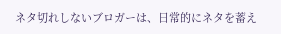ネタ切れしないブロガーは、日常的にネタを蓄え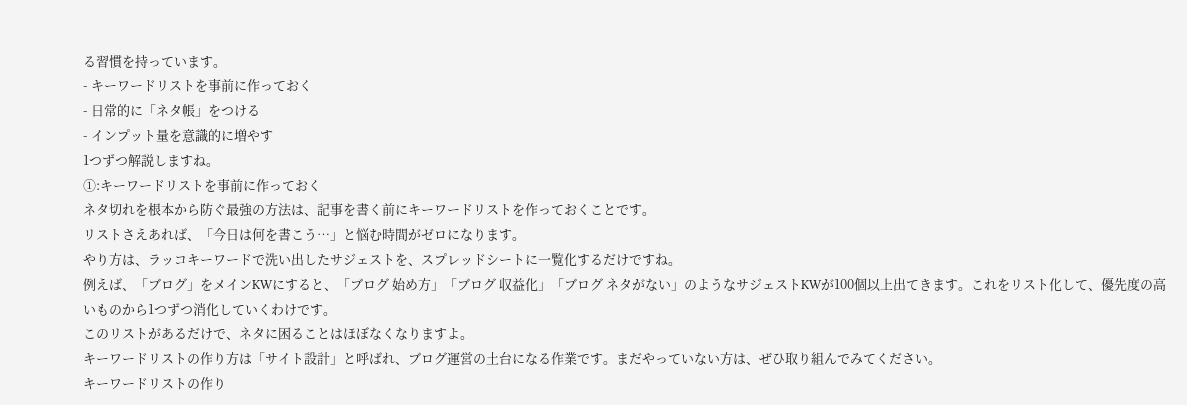る習慣を持っています。
- キーワードリストを事前に作っておく
- 日常的に「ネタ帳」をつける
- インプット量を意識的に増やす
1つずつ解説しますね。
①:キーワードリストを事前に作っておく
ネタ切れを根本から防ぐ最強の方法は、記事を書く前にキーワードリストを作っておくことです。
リストさえあれば、「今日は何を書こう…」と悩む時間がゼロになります。
やり方は、ラッコキーワードで洗い出したサジェストを、スプレッドシートに一覧化するだけですね。
例えば、「ブログ」をメインKWにすると、「ブログ 始め方」「ブログ 収益化」「ブログ ネタがない」のようなサジェストKWが100個以上出てきます。これをリスト化して、優先度の高いものから1つずつ消化していくわけです。
このリストがあるだけで、ネタに困ることはほぼなくなりますよ。
キーワードリストの作り方は「サイト設計」と呼ばれ、ブログ運営の土台になる作業です。まだやっていない方は、ぜひ取り組んでみてください。
キーワードリストの作り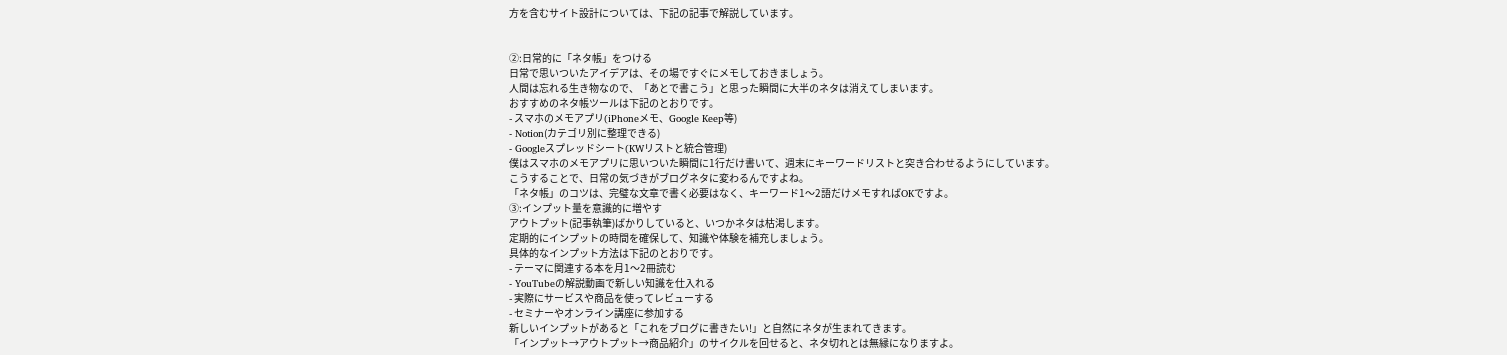方を含むサイト設計については、下記の記事で解説しています。


②:日常的に「ネタ帳」をつける
日常で思いついたアイデアは、その場ですぐにメモしておきましょう。
人間は忘れる生き物なので、「あとで書こう」と思った瞬間に大半のネタは消えてしまいます。
おすすめのネタ帳ツールは下記のとおりです。
- スマホのメモアプリ(iPhoneメモ、Google Keep等)
- Notion(カテゴリ別に整理できる)
- Googleスプレッドシート(KWリストと統合管理)
僕はスマホのメモアプリに思いついた瞬間に1行だけ書いて、週末にキーワードリストと突き合わせるようにしています。
こうすることで、日常の気づきがブログネタに変わるんですよね。
「ネタ帳」のコツは、完璧な文章で書く必要はなく、キーワード1〜2語だけメモすればOKですよ。
③:インプット量を意識的に増やす
アウトプット(記事執筆)ばかりしていると、いつかネタは枯渇します。
定期的にインプットの時間を確保して、知識や体験を補充しましょう。
具体的なインプット方法は下記のとおりです。
- テーマに関連する本を月1〜2冊読む
- YouTubeの解説動画で新しい知識を仕入れる
- 実際にサービスや商品を使ってレビューする
- セミナーやオンライン講座に参加する
新しいインプットがあると「これをブログに書きたい!」と自然にネタが生まれてきます。
「インプット→アウトプット→商品紹介」のサイクルを回せると、ネタ切れとは無縁になりますよ。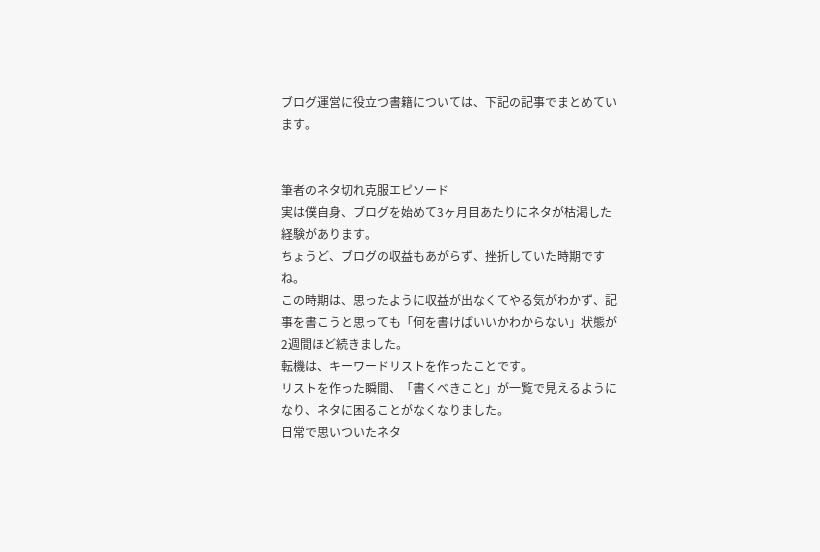ブログ運営に役立つ書籍については、下記の記事でまとめています。


筆者のネタ切れ克服エピソード
実は僕自身、ブログを始めて3ヶ月目あたりにネタが枯渇した経験があります。
ちょうど、ブログの収益もあがらず、挫折していた時期ですね。
この時期は、思ったように収益が出なくてやる気がわかず、記事を書こうと思っても「何を書けばいいかわからない」状態が2週間ほど続きました。
転機は、キーワードリストを作ったことです。
リストを作った瞬間、「書くべきこと」が一覧で見えるようになり、ネタに困ることがなくなりました。
日常で思いついたネタ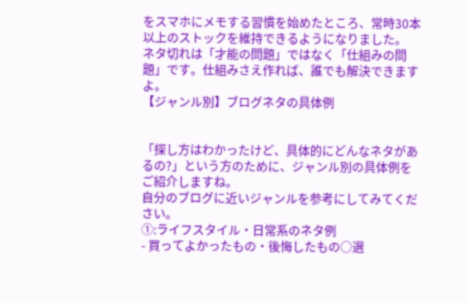をスマホにメモする習慣を始めたところ、常時30本以上のストックを維持できるようになりました。
ネタ切れは「才能の問題」ではなく「仕組みの問題」です。仕組みさえ作れば、誰でも解決できますよ。
【ジャンル別】ブログネタの具体例


「探し方はわかったけど、具体的にどんなネタがあるの?」という方のために、ジャンル別の具体例をご紹介しますね。
自分のブログに近いジャンルを参考にしてみてください。
①:ライフスタイル・日常系のネタ例
- 買ってよかったもの・後悔したもの○選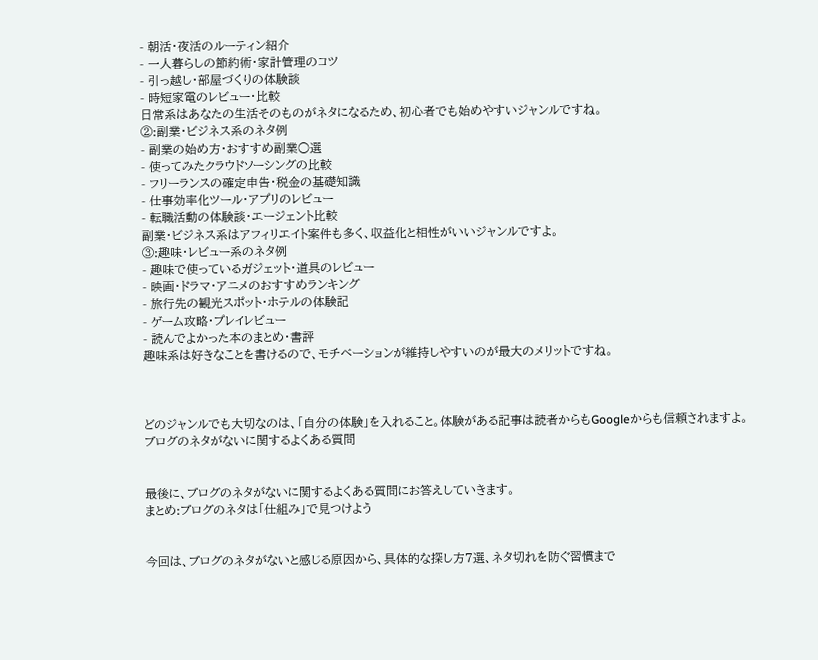- 朝活・夜活のルーティン紹介
- 一人暮らしの節約術・家計管理のコツ
- 引っ越し・部屋づくりの体験談
- 時短家電のレビュー・比較
日常系はあなたの生活そのものがネタになるため、初心者でも始めやすいジャンルですね。
②:副業・ビジネス系のネタ例
- 副業の始め方・おすすめ副業○選
- 使ってみたクラウドソーシングの比較
- フリーランスの確定申告・税金の基礎知識
- 仕事効率化ツール・アプリのレビュー
- 転職活動の体験談・エージェント比較
副業・ビジネス系はアフィリエイト案件も多く、収益化と相性がいいジャンルですよ。
③:趣味・レビュー系のネタ例
- 趣味で使っているガジェット・道具のレビュー
- 映画・ドラマ・アニメのおすすめランキング
- 旅行先の観光スポット・ホテルの体験記
- ゲーム攻略・プレイレビュー
- 読んでよかった本のまとめ・書評
趣味系は好きなことを書けるので、モチベーションが維持しやすいのが最大のメリットですね。



どのジャンルでも大切なのは、「自分の体験」を入れること。体験がある記事は読者からもGoogleからも信頼されますよ。
ブログのネタがないに関するよくある質問


最後に、ブログのネタがないに関するよくある質問にお答えしていきます。
まとめ:ブログのネタは「仕組み」で見つけよう


今回は、ブログのネタがないと感じる原因から、具体的な探し方7選、ネタ切れを防ぐ習慣まで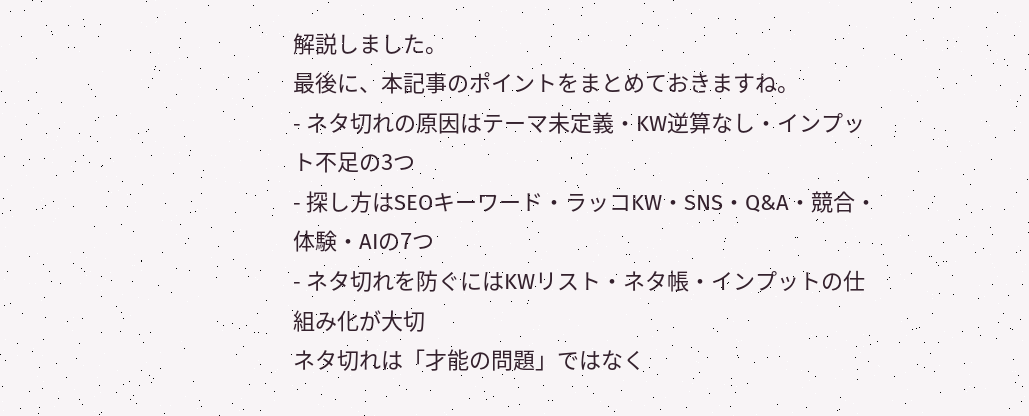解説しました。
最後に、本記事のポイントをまとめておきますね。
- ネタ切れの原因はテーマ未定義・KW逆算なし・インプット不足の3つ
- 探し方はSEOキーワード・ラッコKW・SNS・Q&A・競合・体験・AIの7つ
- ネタ切れを防ぐにはKWリスト・ネタ帳・インプットの仕組み化が大切
ネタ切れは「才能の問題」ではなく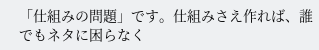「仕組みの問題」です。仕組みさえ作れば、誰でもネタに困らなく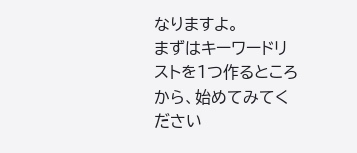なりますよ。
まずはキーワードリストを1つ作るところから、始めてみてください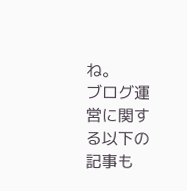ね。
ブログ運営に関する以下の記事も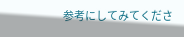参考にしてみてくださ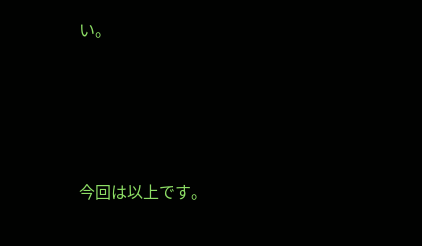い。








今回は以上です。